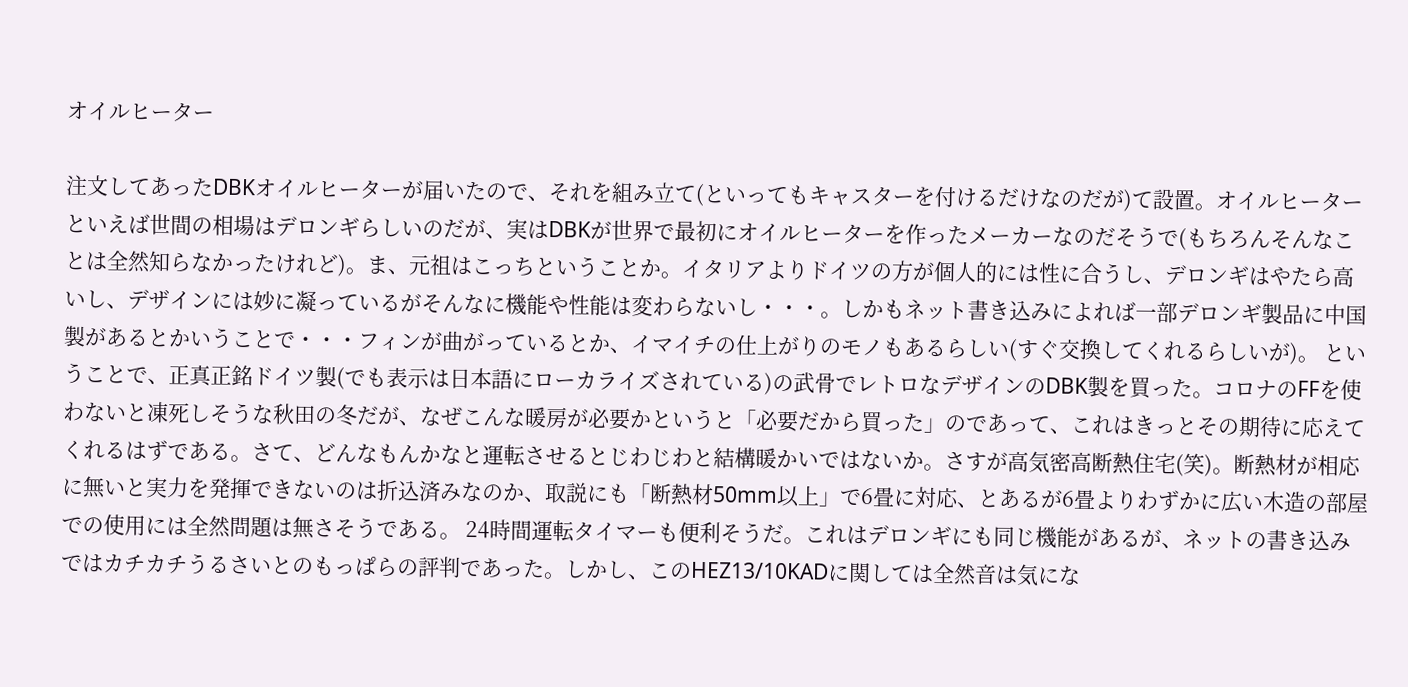オイルヒーター

注文してあったDBKオイルヒーターが届いたので、それを組み立て(といってもキャスターを付けるだけなのだが)て設置。オイルヒーターといえば世間の相場はデロンギらしいのだが、実はDBKが世界で最初にオイルヒーターを作ったメーカーなのだそうで(もちろんそんなことは全然知らなかったけれど)。ま、元祖はこっちということか。イタリアよりドイツの方が個人的には性に合うし、デロンギはやたら高いし、デザインには妙に凝っているがそんなに機能や性能は変わらないし・・・。しかもネット書き込みによれば一部デロンギ製品に中国製があるとかいうことで・・・フィンが曲がっているとか、イマイチの仕上がりのモノもあるらしい(すぐ交換してくれるらしいが)。 ということで、正真正銘ドイツ製(でも表示は日本語にローカライズされている)の武骨でレトロなデザインのDBK製を買った。コロナのFFを使わないと凍死しそうな秋田の冬だが、なぜこんな暖房が必要かというと「必要だから買った」のであって、これはきっとその期待に応えてくれるはずである。さて、どんなもんかなと運転させるとじわじわと結構暖かいではないか。さすが高気密高断熱住宅(笑)。断熱材が相応に無いと実力を発揮できないのは折込済みなのか、取説にも「断熱材50mm以上」で6畳に対応、とあるが6畳よりわずかに広い木造の部屋での使用には全然問題は無さそうである。 24時間運転タイマーも便利そうだ。これはデロンギにも同じ機能があるが、ネットの書き込みではカチカチうるさいとのもっぱらの評判であった。しかし、このHEZ13/10KADに関しては全然音は気にな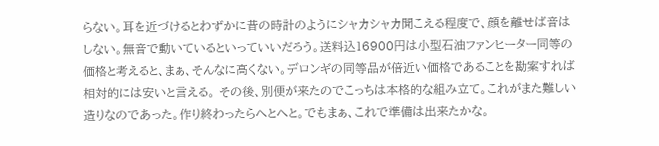らない。耳を近づけるとわずかに昔の時計のようにシャカシャカ聞こえる程度で、顔を離せば音はしない。無音で動いているといっていいだろう。送料込16900円は小型石油ファンヒーター同等の価格と考えると、まぁ、そんなに高くない。デロンギの同等品が倍近い価格であることを勘案すれば相対的には安いと言える。 その後、別便が来たのでこっちは本格的な組み立て。これがまた難しい造りなのであった。作り終わったらへとへと。でもまぁ、これで準備は出来たかな。